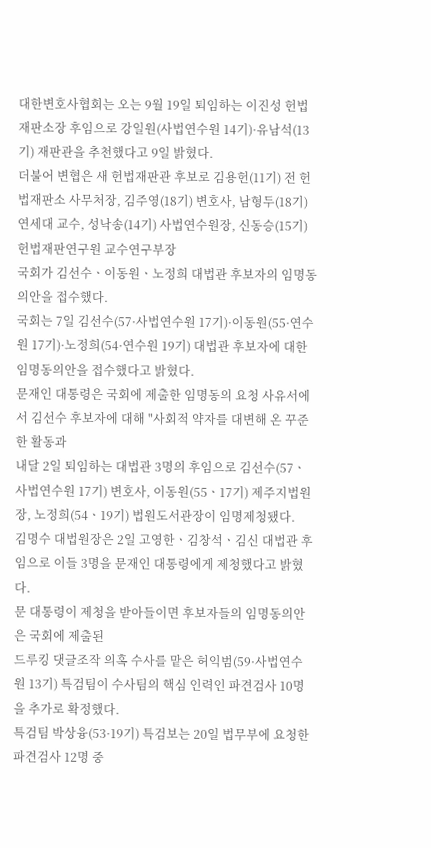대한변호사협회는 오는 9월 19일 퇴임하는 이진성 헌법재판소장 후임으로 강일원(사법연수원 14기)·유남석(13기) 재판관을 추천했다고 9일 밝혔다.
더불어 변협은 새 헌법재판관 후보로 김용헌(11기) 전 헌법재판소 사무처장, 김주영(18기) 변호사, 남형두(18기) 연세대 교수, 성낙송(14기) 사법연수원장, 신동승(15기) 헌법재판연구원 교수연구부장
국회가 김선수ㆍ이동원ㆍ노정희 대법관 후보자의 임명동의안을 접수했다.
국회는 7일 김선수(57·사법연수원 17기)·이동원(55·연수원 17기)·노정희(54·연수원 19기) 대법관 후보자에 대한 임명동의안을 접수했다고 밝혔다.
문재인 대통령은 국회에 제출한 임명동의 요청 사유서에서 김선수 후보자에 대해 "사회적 약자를 대변해 온 꾸준한 활동과
내달 2일 퇴임하는 대법관 3명의 후임으로 김선수(57ㆍ사법연수원 17기) 변호사, 이동원(55ㆍ17기) 제주지법원장, 노정희(54ㆍ19기) 법원도서관장이 임명제청됐다.
김명수 대법원장은 2일 고영한ㆍ김창석ㆍ김신 대법관 후임으로 이들 3명을 문재인 대통령에게 제청했다고 밝혔다.
문 대통령이 제청을 받아들이면 후보자들의 임명동의안은 국회에 제출된
드루킹 댓글조작 의혹 수사를 맡은 허익범(59·사법연수원 13기) 특검팀이 수사팀의 핵심 인력인 파견검사 10명을 추가로 확정했다.
특검팀 박상융(53·19기) 특검보는 20일 법무부에 요청한 파견검사 12명 중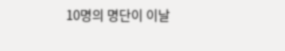10명의 명단이 이날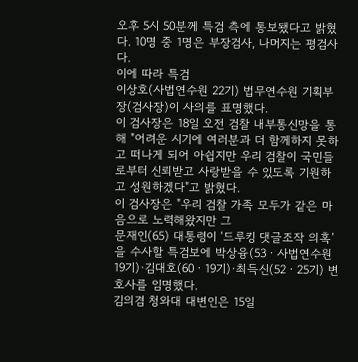오후 5시 50분께 특검 측에 통보됐다고 밝혔다. 10명 중 1명은 부장검사, 나머지는 평검사다.
이에 따라 특검
이상호(사법연수원 22기) 법무연수원 기획부장(검사장)이 사의를 표명했다.
이 검사장은 18일 오전 검찰 내부통신망을 통해 "어려운 시기에 여러분과 더 함께하지 못하고 떠나게 되어 아쉽지만 우리 검찰이 국민들로부터 신뢰받고 사랑받을 수 있도록 기원하고 성원하겠다"고 밝혔다.
이 검사장은 "우리 검찰 가족 모두가 같은 마음으로 노력해왔지만 그
문재인(65) 대통령이 ‘드루킹 댓글조작 의혹’을 수사할 특검보에 박상융(53ㆍ사법연수원 19기)·김대호(60ㆍ19기)·최득신(52ㆍ25기) 변호사를 임명했다.
김의겸 청와대 대변인은 15일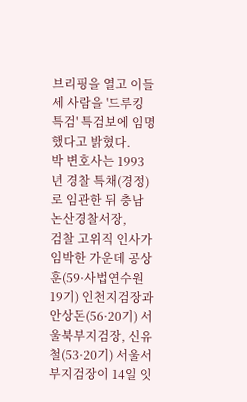브리핑을 열고 이들 세 사람을 '드루킹 특검' 특검보에 임명했다고 밝혔다.
박 변호사는 1993년 경찰 특채(경정)로 임관한 뒤 충남 논산경찰서장,
검찰 고위직 인사가 임박한 가운데 공상훈(59·사법연수원 19기) 인천지검장과 안상돈(56·20기) 서울북부지검장, 신유철(53·20기) 서울서부지검장이 14일 잇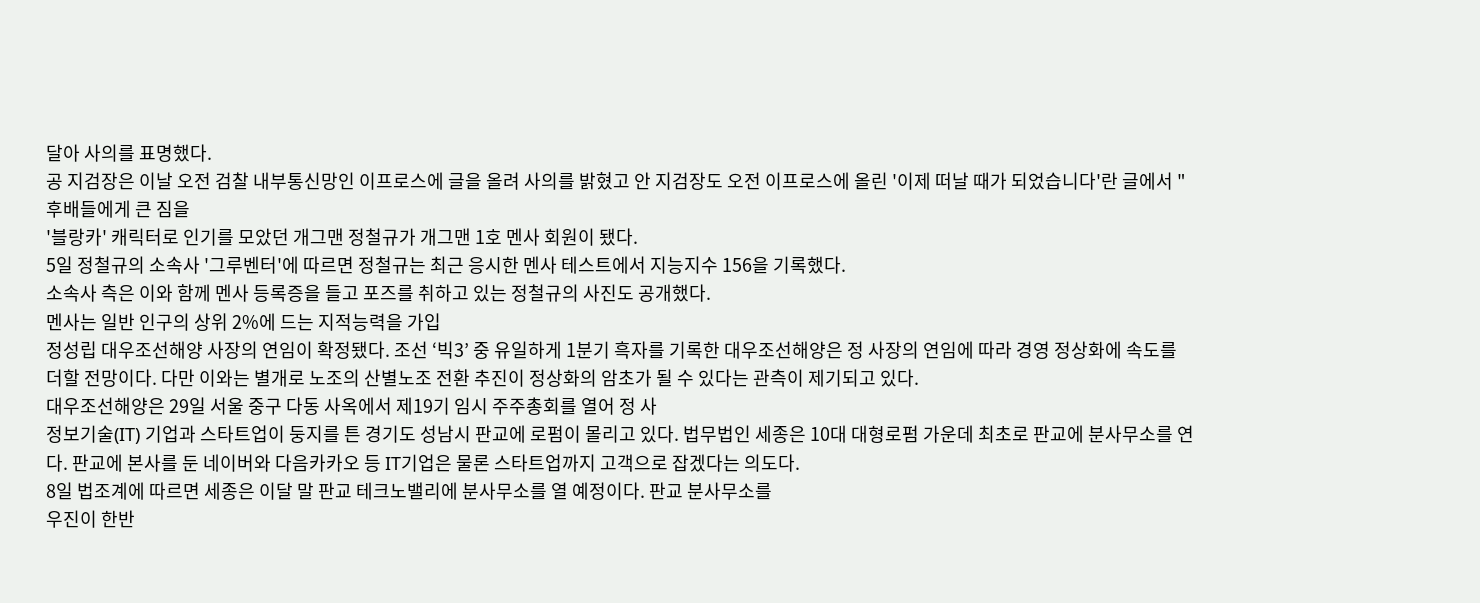달아 사의를 표명했다.
공 지검장은 이날 오전 검찰 내부통신망인 이프로스에 글을 올려 사의를 밝혔고 안 지검장도 오전 이프로스에 올린 '이제 떠날 때가 되었습니다'란 글에서 "후배들에게 큰 짐을
'블랑카' 캐릭터로 인기를 모았던 개그맨 정철규가 개그맨 1호 멘사 회원이 됐다.
5일 정철규의 소속사 '그루벤터'에 따르면 정철규는 최근 응시한 멘사 테스트에서 지능지수 156을 기록했다.
소속사 측은 이와 함께 멘사 등록증을 들고 포즈를 취하고 있는 정철규의 사진도 공개했다.
멘사는 일반 인구의 상위 2%에 드는 지적능력을 가입
정성립 대우조선해양 사장의 연임이 확정됐다. 조선 ‘빅3’ 중 유일하게 1분기 흑자를 기록한 대우조선해양은 정 사장의 연임에 따라 경영 정상화에 속도를 더할 전망이다. 다만 이와는 별개로 노조의 산별노조 전환 추진이 정상화의 암초가 될 수 있다는 관측이 제기되고 있다.
대우조선해양은 29일 서울 중구 다동 사옥에서 제19기 임시 주주총회를 열어 정 사
정보기술(IT) 기업과 스타트업이 둥지를 튼 경기도 성남시 판교에 로펌이 몰리고 있다. 법무법인 세종은 10대 대형로펌 가운데 최초로 판교에 분사무소를 연다. 판교에 본사를 둔 네이버와 다음카카오 등 IT기업은 물론 스타트업까지 고객으로 잡겠다는 의도다.
8일 법조계에 따르면 세종은 이달 말 판교 테크노밸리에 분사무소를 열 예정이다. 판교 분사무소를
우진이 한반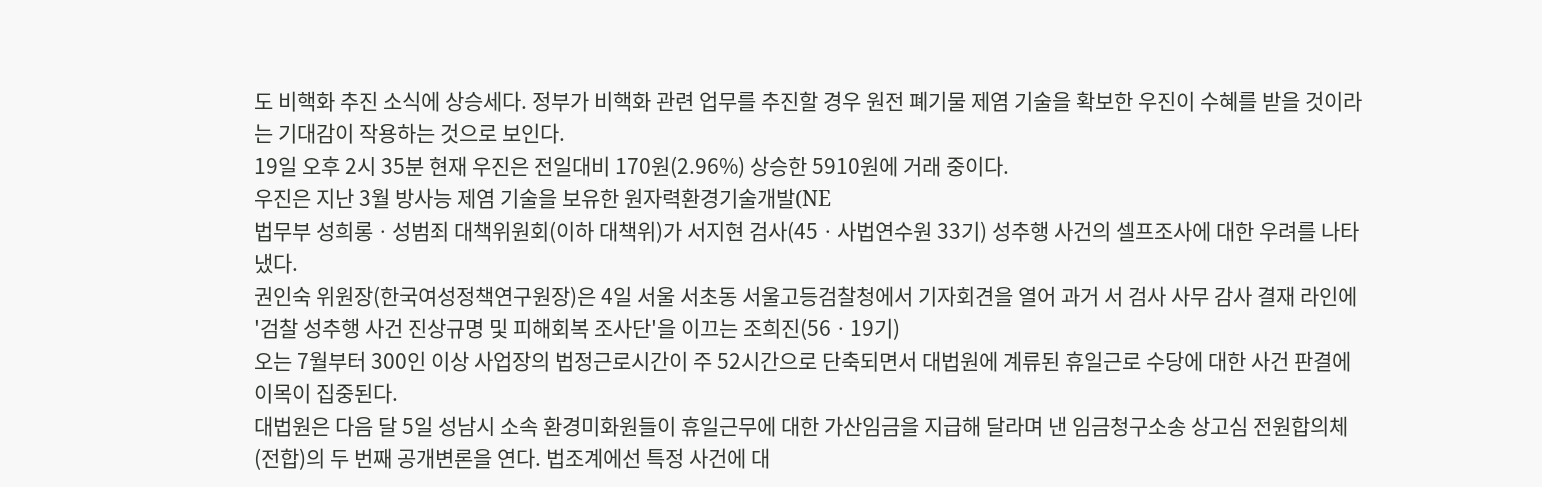도 비핵화 추진 소식에 상승세다. 정부가 비핵화 관련 업무를 추진할 경우 원전 폐기물 제염 기술을 확보한 우진이 수혜를 받을 것이라는 기대감이 작용하는 것으로 보인다.
19일 오후 2시 35분 현재 우진은 전일대비 170원(2.96%) 상승한 5910원에 거래 중이다.
우진은 지난 3월 방사능 제염 기술을 보유한 원자력환경기술개발(NE
법무부 성희롱ㆍ성범죄 대책위원회(이하 대책위)가 서지현 검사(45ㆍ사법연수원 33기) 성추행 사건의 셀프조사에 대한 우려를 나타냈다.
권인숙 위원장(한국여성정책연구원장)은 4일 서울 서초동 서울고등검찰청에서 기자회견을 열어 과거 서 검사 사무 감사 결재 라인에 '검찰 성추행 사건 진상규명 및 피해회복 조사단'을 이끄는 조희진(56ㆍ19기)
오는 7월부터 300인 이상 사업장의 법정근로시간이 주 52시간으로 단축되면서 대법원에 계류된 휴일근로 수당에 대한 사건 판결에 이목이 집중된다.
대법원은 다음 달 5일 성남시 소속 환경미화원들이 휴일근무에 대한 가산임금을 지급해 달라며 낸 임금청구소송 상고심 전원합의체(전합)의 두 번째 공개변론을 연다. 법조계에선 특정 사건에 대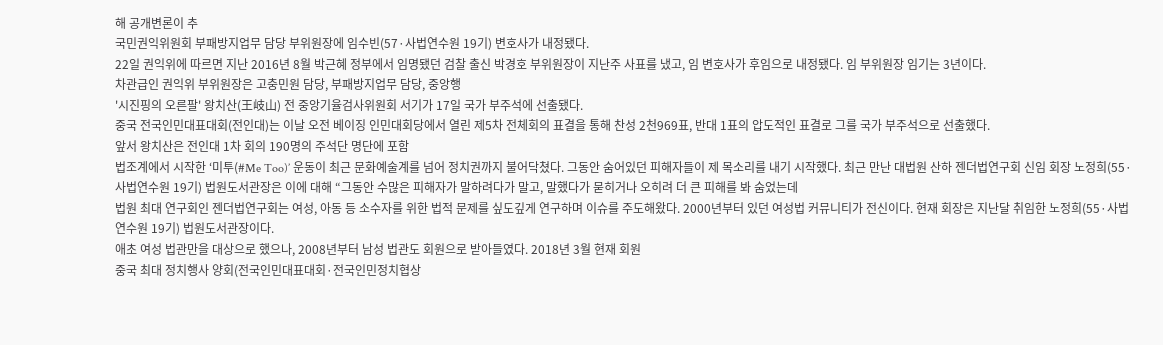해 공개변론이 추
국민권익위원회 부패방지업무 담당 부위원장에 임수빈(57·사법연수원 19기) 변호사가 내정됐다.
22일 권익위에 따르면 지난 2016년 8월 박근혜 정부에서 임명됐던 검찰 출신 박경호 부위원장이 지난주 사표를 냈고, 임 변호사가 후임으로 내정됐다. 임 부위원장 임기는 3년이다.
차관급인 권익위 부위원장은 고충민원 담당, 부패방지업무 담당, 중앙행
'시진핑의 오른팔' 왕치산(王岐山) 전 중앙기율검사위원회 서기가 17일 국가 부주석에 선출됐다.
중국 전국인민대표대회(전인대)는 이날 오전 베이징 인민대회당에서 열린 제5차 전체회의 표결을 통해 찬성 2천969표, 반대 1표의 압도적인 표결로 그를 국가 부주석으로 선출했다.
앞서 왕치산은 전인대 1차 회의 190명의 주석단 명단에 포함
법조계에서 시작한 ‘미투(#Me Too)’ 운동이 최근 문화예술계를 넘어 정치권까지 불어닥쳤다. 그동안 숨어있던 피해자들이 제 목소리를 내기 시작했다. 최근 만난 대법원 산하 젠더법연구회 신임 회장 노정희(55·사법연수원 19기) 법원도서관장은 이에 대해 “그동안 수많은 피해자가 말하려다가 말고, 말했다가 묻히거나 오히려 더 큰 피해를 봐 숨었는데
법원 최대 연구회인 젠더법연구회는 여성, 아동 등 소수자를 위한 법적 문제를 싶도깊게 연구하며 이슈를 주도해왔다. 2000년부터 있던 여성법 커뮤니티가 전신이다. 현재 회장은 지난달 취임한 노정희(55·사법연수원 19기) 법원도서관장이다.
애초 여성 법관만을 대상으로 했으나, 2008년부터 남성 법관도 회원으로 받아들였다. 2018년 3월 현재 회원
중국 최대 정치행사 양회(전국인민대표대회·전국인민정치협상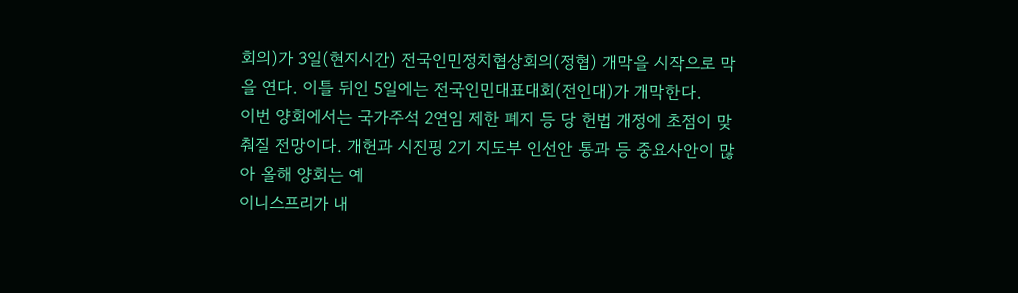회의)가 3일(현지시간) 전국인민정치협상회의(정협) 개막을 시작으로 막을 연다. 이틀 뒤인 5일에는 전국인민대표대회(전인대)가 개막한다.
이번 양회에서는 국가주석 2연임 제한 폐지 등 당 헌법 개정에 초점이 맞춰질 전망이다. 개헌과 시진핑 2기 지도부 인선안 통과 등 중요사안이 많아 올해 양회는 예
이니스프리가 내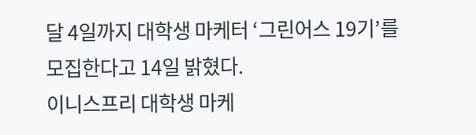달 4일까지 대학생 마케터 ‘그린어스 19기’를 모집한다고 14일 밝혔다.
이니스프리 대학생 마케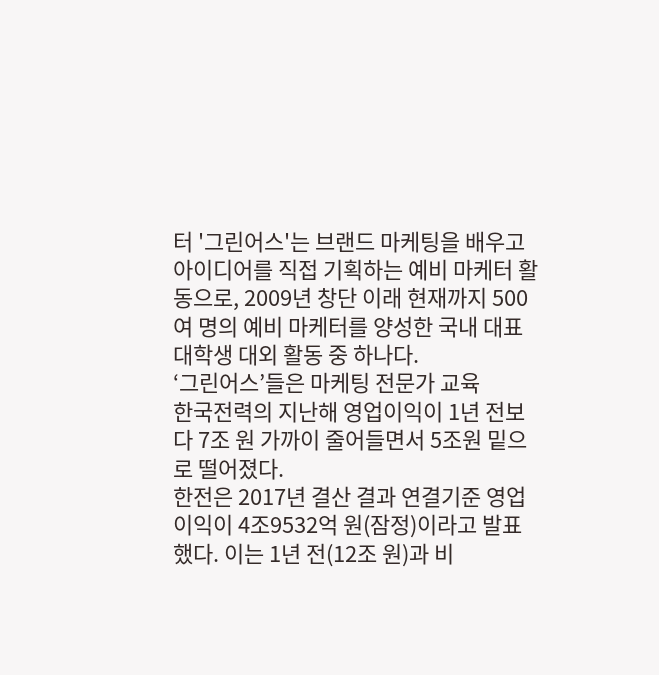터 '그린어스'는 브랜드 마케팅을 배우고 아이디어를 직접 기획하는 예비 마케터 활동으로, 2009년 창단 이래 현재까지 500여 명의 예비 마케터를 양성한 국내 대표 대학생 대외 활동 중 하나다.
‘그린어스’들은 마케팅 전문가 교육
한국전력의 지난해 영업이익이 1년 전보다 7조 원 가까이 줄어들면서 5조원 밑으로 떨어졌다.
한전은 2017년 결산 결과 연결기준 영업이익이 4조9532억 원(잠정)이라고 발표했다. 이는 1년 전(12조 원)과 비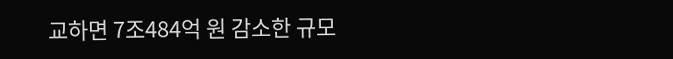교하면 7조484억 원 감소한 규모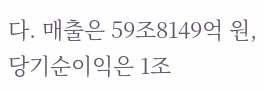다. 매출은 59조8149억 원, 당기순이익은 1조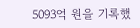5093억 원을 기록했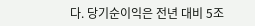다. 당기순이익은 전년 대비 5조